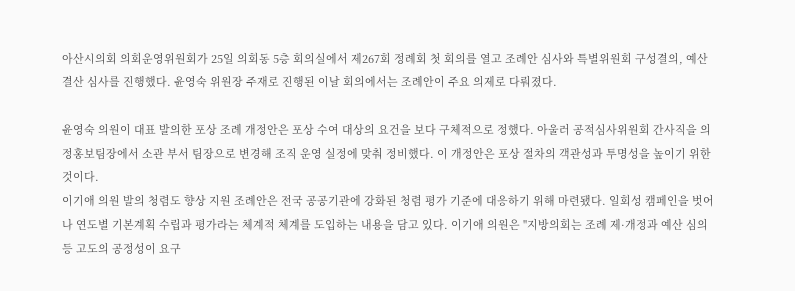아산시의회 의회운영위원회가 25일 의회동 5층 회의실에서 제267회 정례회 첫 회의를 열고 조례안 심사와 특별위원회 구성결의, 예산 결산 심사를 진행했다. 윤영숙 위원장 주재로 진행된 이날 회의에서는 조례안이 주요 의제로 다뤄졌다.

윤영숙 의원이 대표 발의한 포상 조례 개정안은 포상 수여 대상의 요건을 보다 구체적으로 정했다. 아울러 공적심사위원회 간사직을 의정홍보팀장에서 소관 부서 팀장으로 변경해 조직 운영 실정에 맞춰 정비했다. 이 개정안은 포상 절차의 객관성과 투명성을 높이기 위한 것이다.
이기애 의원 발의 청렴도 향상 지원 조례안은 전국 공공기관에 강화된 청렴 평가 기준에 대응하기 위해 마련됐다. 일회성 캠페인을 벗어나 연도별 기본계획 수립과 평가라는 체계적 체계를 도입하는 내용을 담고 있다. 이기애 의원은 "지방의회는 조례 제·개정과 예산 심의 등 고도의 공정성이 요구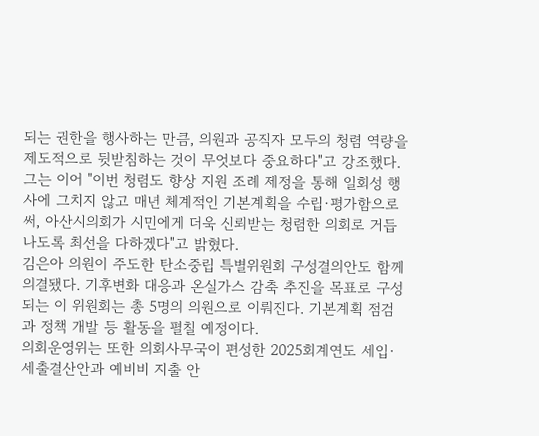되는 권한을 행사하는 만큼, 의원과 공직자 모두의 청렴 역량을 제도적으로 뒷받침하는 것이 무엇보다 중요하다"고 강조했다. 그는 이어 "이번 청렴도 향상 지원 조례 제정을 통해 일회성 행사에 그치지 않고 매년 체계적인 기본계획을 수립·평가함으로써, 아산시의회가 시민에게 더욱 신뢰받는 청렴한 의회로 거듭나도록 최선을 다하겠다"고 밝혔다.
김은아 의원이 주도한 탄소중립 특별위원회 구성결의안도 함께 의결됐다. 기후변화 대응과 온실가스 감축 추진을 목표로 구성되는 이 위원회는 총 5명의 의원으로 이뤄진다. 기본계획 점검과 정책 개발 등 활동을 펼칠 예정이다.
의회운영위는 또한 의회사무국이 편성한 2025회계연도 세입·세출결산안과 예비비 지출 안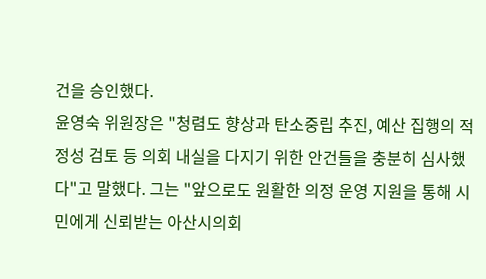건을 승인했다.
윤영숙 위원장은 "청렴도 향상과 탄소중립 추진, 예산 집행의 적정성 검토 등 의회 내실을 다지기 위한 안건들을 충분히 심사했다"고 말했다. 그는 "앞으로도 원활한 의정 운영 지원을 통해 시민에게 신뢰받는 아산시의회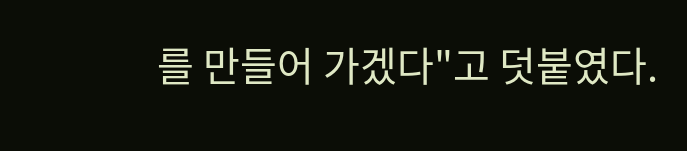를 만들어 가겠다"고 덧붙였다.